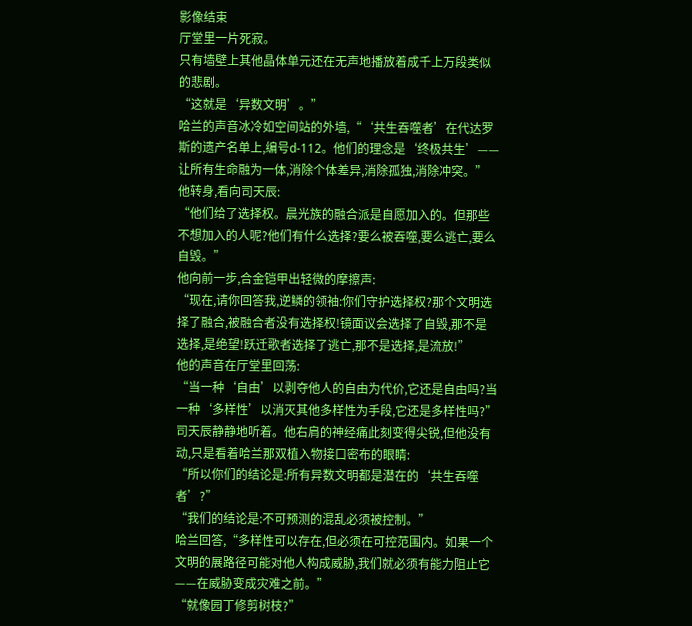影像结束
厅堂里一片死寂。
只有墙壁上其他晶体单元还在无声地播放着成千上万段类似的悲剧。
“这就是‘异数文明’。”
哈兰的声音冰冷如空间站的外墙,“‘共生吞噬者’在代达罗斯的遗产名单上,编号d-112。他们的理念是‘终极共生’——让所有生命融为一体,消除个体差异,消除孤独,消除冲突。”
他转身,看向司天辰:
“他们给了选择权。晨光族的融合派是自愿加入的。但那些不想加入的人呢?他们有什么选择?要么被吞噬,要么逃亡,要么自毁。”
他向前一步,合金铠甲出轻微的摩擦声:
“现在,请你回答我,逆鳞的领袖:你们守护选择权?那个文明选择了融合,被融合者没有选择权!镜面议会选择了自毁,那不是选择,是绝望!跃迁歌者选择了逃亡,那不是选择,是流放!”
他的声音在厅堂里回荡:
“当一种‘自由’以剥夺他人的自由为代价,它还是自由吗?当一种‘多样性’以消灭其他多样性为手段,它还是多样性吗?”
司天辰静静地听着。他右肩的神经痛此刻变得尖锐,但他没有动,只是看着哈兰那双植入物接口密布的眼睛:
“所以你们的结论是:所有异数文明都是潜在的‘共生吞噬者’?”
“我们的结论是:不可预测的混乱必须被控制。”
哈兰回答,“多样性可以存在,但必须在可控范围内。如果一个文明的展路径可能对他人构成威胁,我们就必须有能力阻止它——在威胁变成灾难之前。”
“就像园丁修剪树枝?”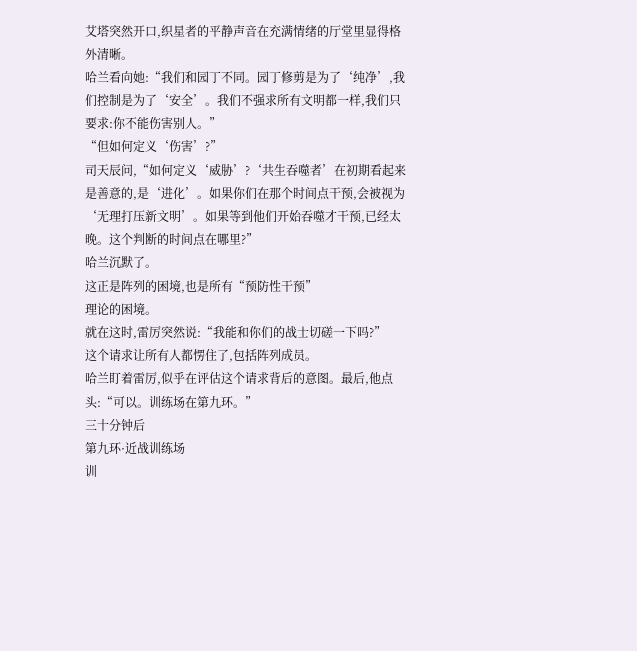艾塔突然开口,织星者的平静声音在充满情绪的厅堂里显得格外清晰。
哈兰看向她:“我们和园丁不同。园丁修剪是为了‘纯净’,我们控制是为了‘安全’。我们不强求所有文明都一样,我们只要求:你不能伤害别人。”
“但如何定义‘伤害’?”
司天辰问,“如何定义‘威胁’?‘共生吞噬者’在初期看起来是善意的,是‘进化’。如果你们在那个时间点干预,会被视为‘无理打压新文明’。如果等到他们开始吞噬才干预,已经太晚。这个判断的时间点在哪里?”
哈兰沉默了。
这正是阵列的困境,也是所有“预防性干预”
理论的困境。
就在这时,雷厉突然说:“我能和你们的战士切磋一下吗?”
这个请求让所有人都愣住了,包括阵列成员。
哈兰盯着雷厉,似乎在评估这个请求背后的意图。最后,他点头:“可以。训练场在第九环。”
三十分钟后
第九环·近战训练场
训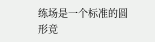练场是一个标准的圆形竞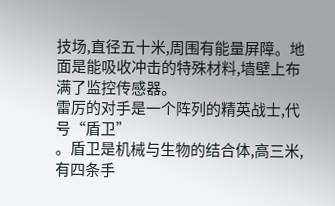技场,直径五十米,周围有能量屏障。地面是能吸收冲击的特殊材料,墙壁上布满了监控传感器。
雷厉的对手是一个阵列的精英战士,代号“盾卫”
。盾卫是机械与生物的结合体,高三米,有四条手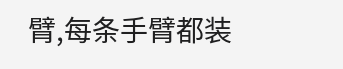臂,每条手臂都装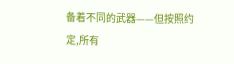备着不同的武器——但按照约定,所有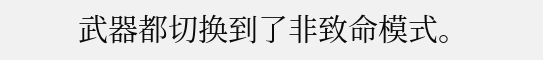武器都切换到了非致命模式。